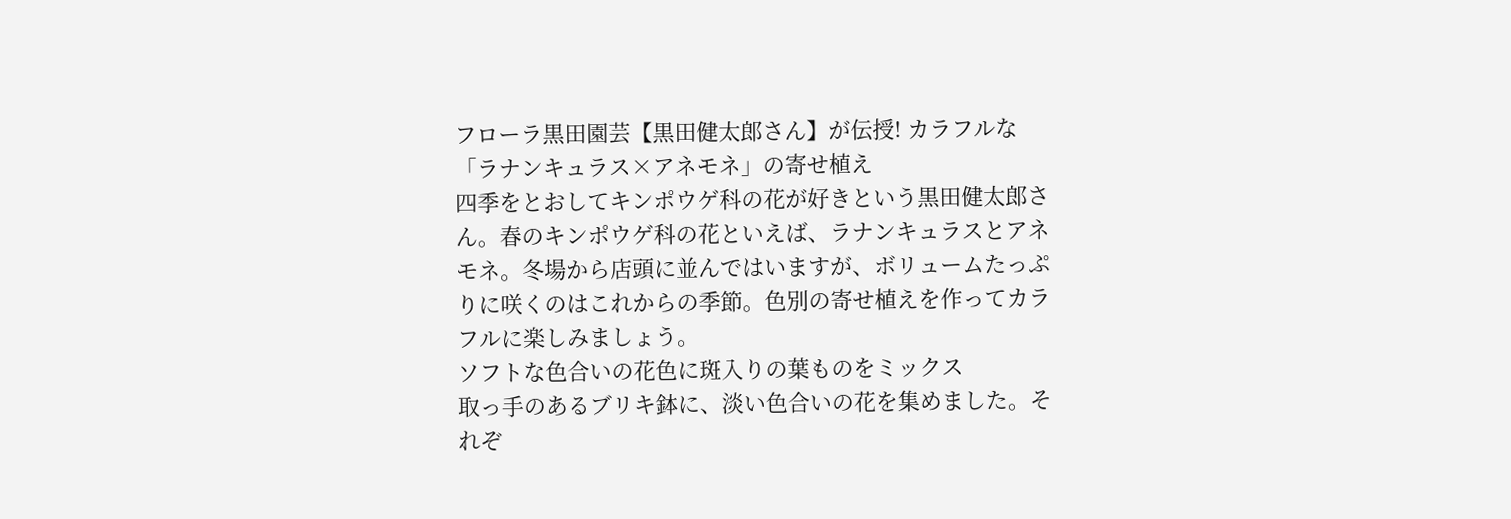フローラ黒田園芸【黒田健太郎さん】が伝授! カラフルな「ラナンキュラス×アネモネ」の寄せ植え
四季をとおしてキンポウゲ科の花が好きという黒田健太郎さん。春のキンポウゲ科の花といえば、ラナンキュラスとアネモネ。冬場から店頭に並んではいますが、ボリュームたっぷりに咲くのはこれからの季節。色別の寄せ植えを作ってカラフルに楽しみましょう。
ソフトな色合いの花色に斑入りの葉ものをミックス
取っ手のあるブリキ鉢に、淡い色合いの花を集めました。それぞ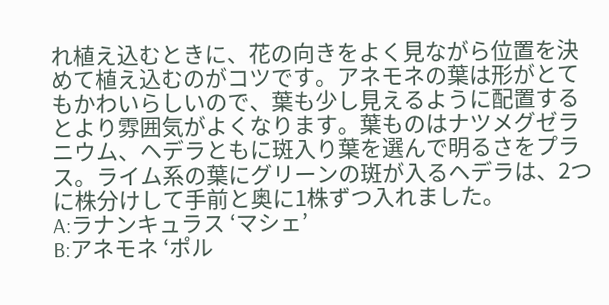れ植え込むときに、花の向きをよく見ながら位置を決めて植え込むのがコツです。アネモネの葉は形がとてもかわいらしいので、葉も少し見えるように配置するとより雰囲気がよくなります。葉ものはナツメグゼラニウム、ヘデラともに斑入り葉を選んで明るさをプラス。ライム系の葉にグリーンの斑が入るヘデラは、2つに株分けして手前と奥に1株ずつ入れました。
A:ラナンキュラス ‘マシェ’
B:アネモネ ‘ポル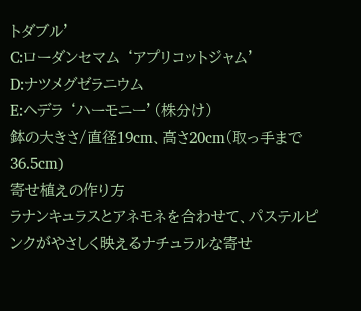トダブル’
C:ローダンセマム ‘アプリコットジャム’
D:ナツメグゼラニウム
E:ヘデラ ‘ハーモニー’(株分け)
鉢の大きさ/直径19cm、高さ20cm(取っ手まで36.5cm)
寄せ植えの作り方
ラナンキュラスとアネモネを合わせて、パステルピンクがやさしく映えるナチュラルな寄せ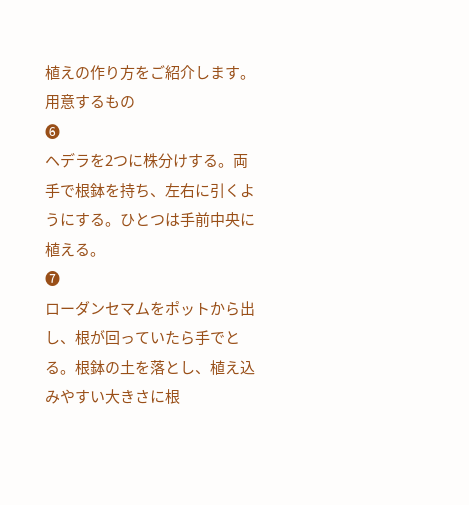植えの作り方をご紹介します。
用意するもの
❻
ヘデラを2つに株分けする。両手で根鉢を持ち、左右に引くようにする。ひとつは手前中央に植える。
❼
ローダンセマムをポットから出し、根が回っていたら手でとる。根鉢の土を落とし、植え込みやすい大きさに根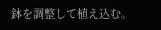鉢を調整して植え込む。